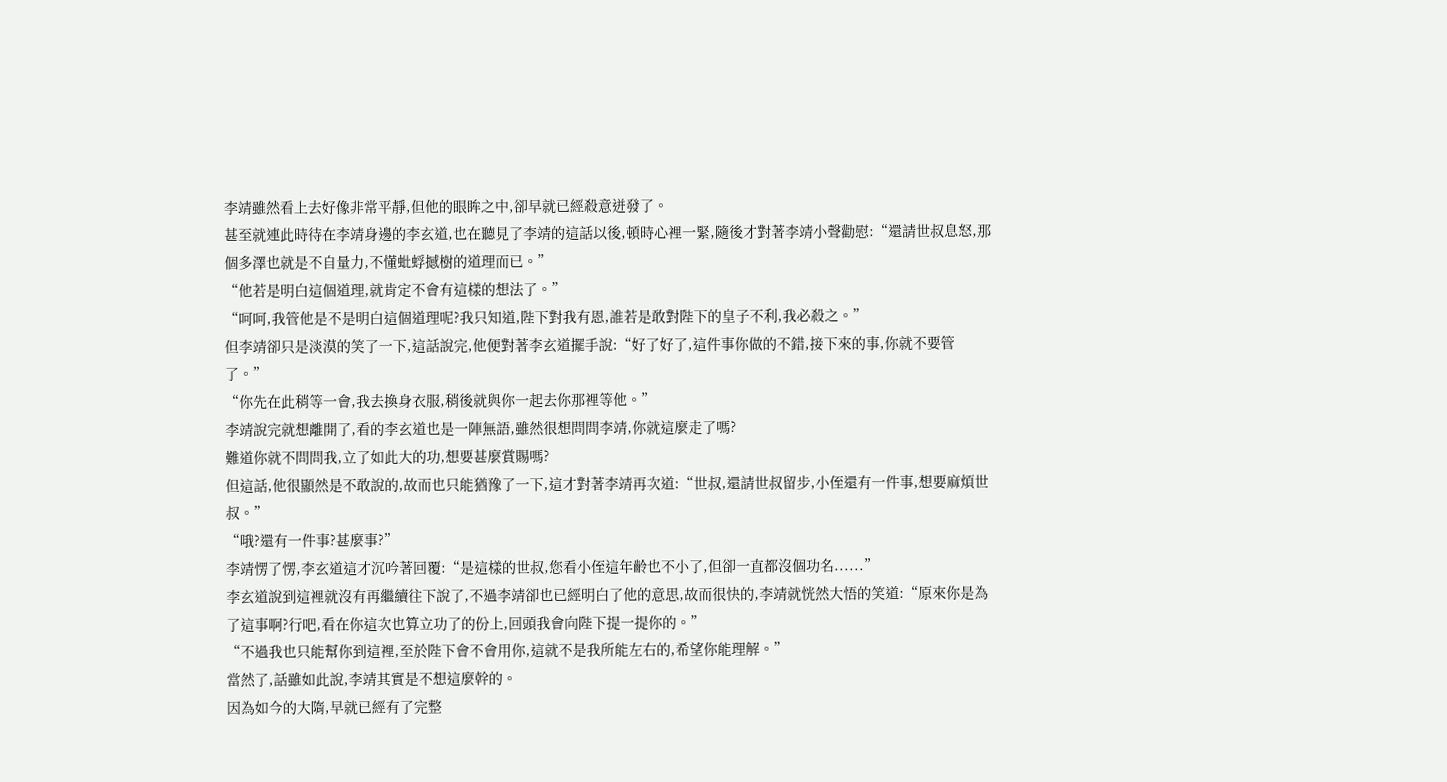李靖雖然看上去好像非常平靜,但他的眼眸之中,卻早就已經殺意迸發了。
甚至就連此時待在李靖身邊的李玄道,也在聽見了李靖的這話以後,頓時心裡一緊,隨後才對著李靖小聲勸慰:“還請世叔息怒,那個多澤也就是不自量力,不懂蚍蜉撼樹的道理而已。”
“他若是明白這個道理,就肯定不會有這樣的想法了。”
“呵呵,我管他是不是明白這個道理呢?我只知道,陛下對我有恩,誰若是敢對陛下的皇子不利,我必殺之。”
但李靖卻只是淡漠的笑了一下,這話說完,他便對著李玄道擺手說:“好了好了,這件事你做的不錯,接下來的事,你就不要管了。”
“你先在此稍等一會,我去換身衣服,稍後就與你一起去你那裡等他。”
李靖說完就想離開了,看的李玄道也是一陣無語,雖然很想問問李靖,你就這麼走了嗎?
難道你就不問問我,立了如此大的功,想要甚麼賞賜嗎?
但這話,他很顯然是不敢說的,故而也只能猶豫了一下,這才對著李靖再次道:“世叔,還請世叔留步,小侄還有一件事,想要麻煩世叔。”
“哦?還有一件事?甚麼事?”
李靖愣了愣,李玄道這才沉吟著回覆:“是這樣的世叔,您看小侄這年齡也不小了,但卻一直都沒個功名......”
李玄道說到這裡就沒有再繼續往下說了,不過李靖卻也已經明白了他的意思,故而很快的,李靖就恍然大悟的笑道:“原來你是為了這事啊?行吧,看在你這次也算立功了的份上,回頭我會向陛下提一提你的。”
“不過我也只能幫你到這裡,至於陛下會不會用你,這就不是我所能左右的,希望你能理解。”
當然了,話雖如此說,李靖其實是不想這麼幹的。
因為如今的大隋,早就已經有了完整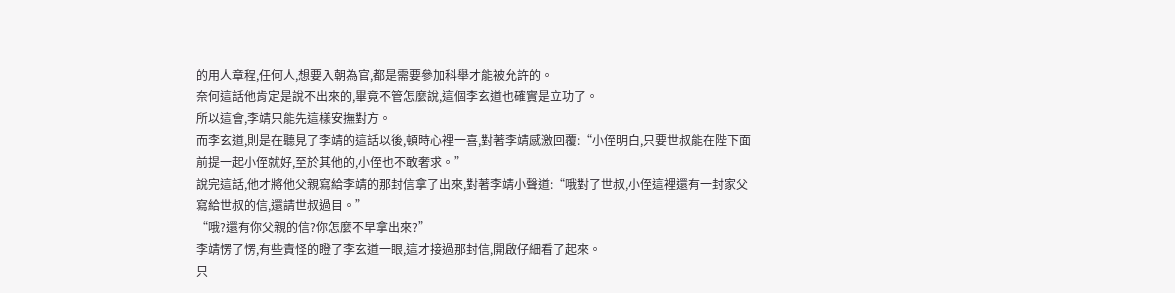的用人章程,任何人,想要入朝為官,都是需要參加科舉才能被允許的。
奈何這話他肯定是說不出來的,畢竟不管怎麼說,這個李玄道也確實是立功了。
所以這會,李靖只能先這樣安撫對方。
而李玄道,則是在聽見了李靖的這話以後,頓時心裡一喜,對著李靖感激回覆:“小侄明白,只要世叔能在陛下面前提一起小侄就好,至於其他的,小侄也不敢奢求。”
說完這話,他才將他父親寫給李靖的那封信拿了出來,對著李靖小聲道:“哦對了世叔,小侄這裡還有一封家父寫給世叔的信,還請世叔過目。”
“哦?還有你父親的信?你怎麼不早拿出來?”
李靖愣了愣,有些責怪的瞪了李玄道一眼,這才接過那封信,開啟仔細看了起來。
只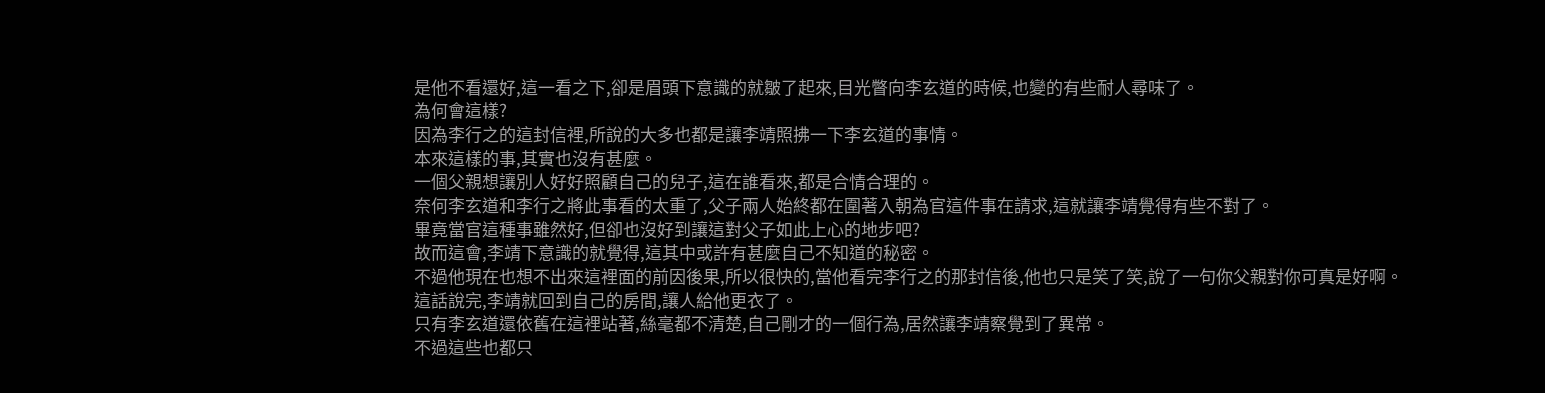是他不看還好,這一看之下,卻是眉頭下意識的就皺了起來,目光瞥向李玄道的時候,也變的有些耐人尋味了。
為何會這樣?
因為李行之的這封信裡,所說的大多也都是讓李靖照拂一下李玄道的事情。
本來這樣的事,其實也沒有甚麼。
一個父親想讓別人好好照顧自己的兒子,這在誰看來,都是合情合理的。
奈何李玄道和李行之將此事看的太重了,父子兩人始終都在圍著入朝為官這件事在請求,這就讓李靖覺得有些不對了。
畢竟當官這種事雖然好,但卻也沒好到讓這對父子如此上心的地步吧?
故而這會,李靖下意識的就覺得,這其中或許有甚麼自己不知道的秘密。
不過他現在也想不出來這裡面的前因後果,所以很快的,當他看完李行之的那封信後,他也只是笑了笑,說了一句你父親對你可真是好啊。
這話說完,李靖就回到自己的房間,讓人給他更衣了。
只有李玄道還依舊在這裡站著,絲毫都不清楚,自己剛才的一個行為,居然讓李靖察覺到了異常。
不過這些也都只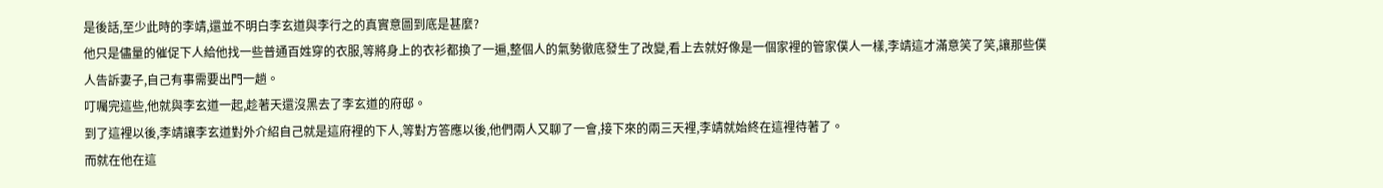是後話,至少此時的李靖,還並不明白李玄道與李行之的真實意圖到底是甚麼?
他只是儘量的催促下人給他找一些普通百姓穿的衣服,等將身上的衣衫都換了一遍,整個人的氣勢徹底發生了改變,看上去就好像是一個家裡的管家僕人一樣,李靖這才滿意笑了笑,讓那些僕人告訴妻子,自己有事需要出門一趟。
叮囑完這些,他就與李玄道一起,趁著天還沒黑去了李玄道的府邸。
到了這裡以後,李靖讓李玄道對外介紹自己就是這府裡的下人,等對方答應以後,他們兩人又聊了一會,接下來的兩三天裡,李靖就始終在這裡待著了。
而就在他在這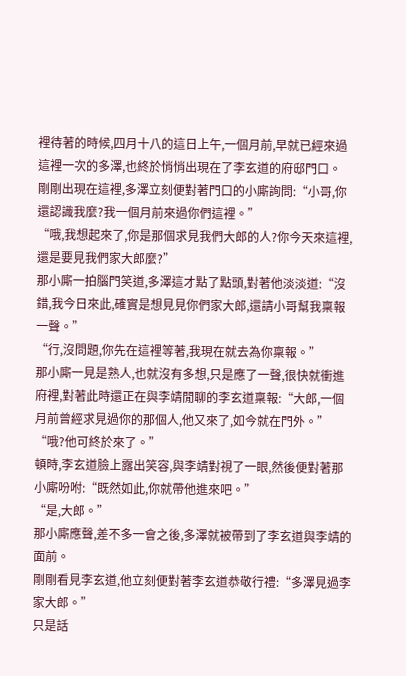裡待著的時候,四月十八的這日上午,一個月前,早就已經來過這裡一次的多澤,也終於悄悄出現在了李玄道的府邸門口。
剛剛出現在這裡,多澤立刻便對著門口的小廝詢問:“小哥,你還認識我麼?我一個月前來過你們這裡。”
“哦,我想起來了,你是那個求見我們大郎的人?你今天來這裡,還是要見我們家大郎麼?”
那小廝一拍腦門笑道,多澤這才點了點頭,對著他淡淡道:“沒錯,我今日來此,確實是想見見你們家大郎,還請小哥幫我稟報一聲。”
“行,沒問題,你先在這裡等著,我現在就去為你稟報。”
那小廝一見是熟人,也就沒有多想,只是應了一聲,很快就衝進府裡,對著此時還正在與李靖閒聊的李玄道稟報:“大郎,一個月前曾經求見過你的那個人,他又來了,如今就在門外。”
“哦?他可終於來了。”
頓時,李玄道臉上露出笑容,與李靖對視了一眼,然後便對著那小廝吩咐:“既然如此,你就帶他進來吧。”
“是,大郎。”
那小廝應聲,差不多一會之後,多澤就被帶到了李玄道與李靖的面前。
剛剛看見李玄道,他立刻便對著李玄道恭敬行禮:“多澤見過李家大郎。”
只是話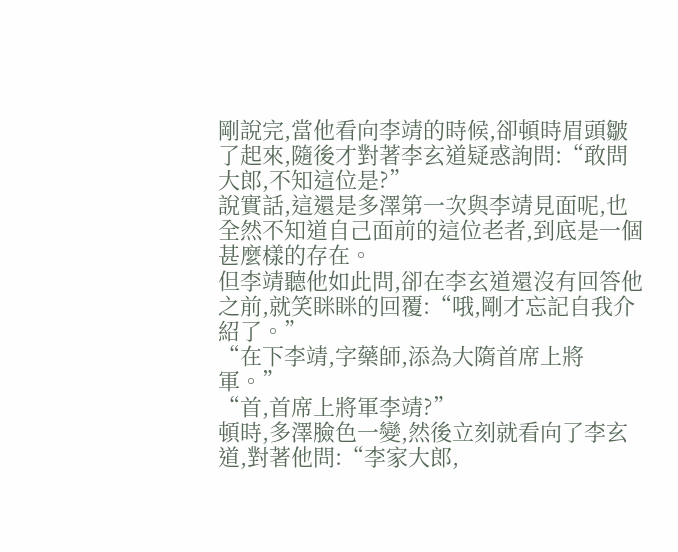剛說完,當他看向李靖的時候,卻頓時眉頭皺了起來,隨後才對著李玄道疑惑詢問:“敢問大郎,不知這位是?”
說實話,這還是多澤第一次與李靖見面呢,也全然不知道自己面前的這位老者,到底是一個甚麼樣的存在。
但李靖聽他如此問,卻在李玄道還沒有回答他之前,就笑眯眯的回覆:“哦,剛才忘記自我介紹了。”
“在下李靖,字藥師,添為大隋首席上將軍。”
“首,首席上將軍李靖?”
頓時,多澤臉色一變,然後立刻就看向了李玄道,對著他問:“李家大郎,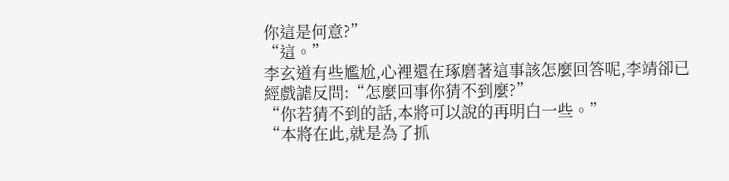你這是何意?”
“這。”
李玄道有些尷尬,心裡還在琢磨著這事該怎麼回答呢,李靖卻已經戲謔反問:“怎麼回事你猜不到麼?”
“你若猜不到的話,本將可以說的再明白一些。”
“本將在此,就是為了抓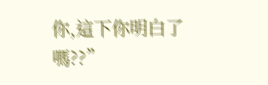你,這下你明白了嗎??”